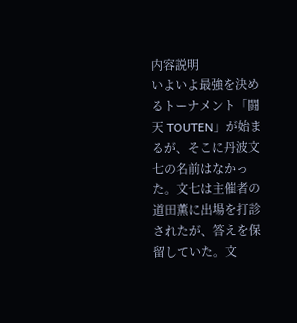内容説明
いよいよ最強を決めるトーナメント「闘天 TOUTEN」が始まるが、そこに丹波文七の名前はなかった。文七は主催者の道田薫に出場を打診されたが、答えを保留していた。文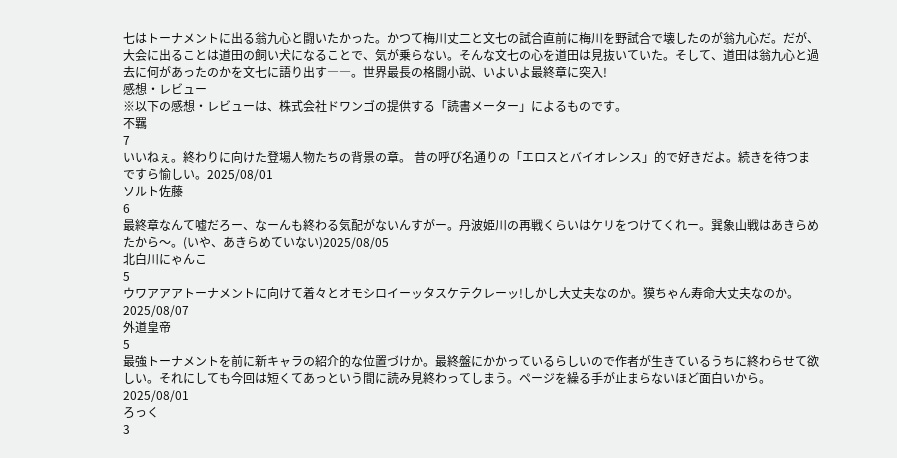七はトーナメントに出る翁九心と闘いたかった。かつて梅川丈二と文七の試合直前に梅川を野試合で壊したのが翁九心だ。だが、大会に出ることは道田の飼い犬になることで、気が乗らない。そんな文七の心を道田は見抜いていた。そして、道田は翁九心と過去に何があったのかを文七に語り出す――。世界最長の格闘小説、いよいよ最終章に突入!
感想・レビュー
※以下の感想・レビューは、株式会社ドワンゴの提供する「読書メーター」によるものです。
不羈
7
いいねぇ。終わりに向けた登場人物たちの背景の章。 昔の呼び名通りの「エロスとバイオレンス」的で好きだよ。続きを待つまですら愉しい。2025/08/01
ソルト佐藤
6
最終章なんて嘘だろー、なーんも終わる気配がないんすがー。丹波姫川の再戦くらいはケリをつけてくれー。巽象山戦はあきらめたから〜。(いや、あきらめていない)2025/08/05
北白川にゃんこ
5
ウワアアアトーナメントに向けて着々とオモシロイーッタスケテクレーッ!しかし大丈夫なのか。獏ちゃん寿命大丈夫なのか。2025/08/07
外道皇帝
5
最強トーナメントを前に新キャラの紹介的な位置づけか。最終盤にかかっているらしいので作者が生きているうちに終わらせて欲しい。それにしても今回は短くてあっという間に読み見終わってしまう。ページを繰る手が止まらないほど面白いから。2025/08/01
ろっく
3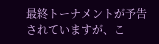最終トーナメントが予告されていますが、こ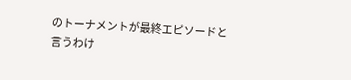のトーナメントが最終エピソードと言うわけ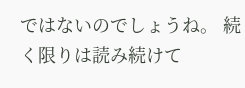ではないのでしょうね。 続く限りは読み続けて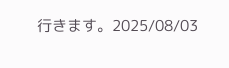行きます。2025/08/03